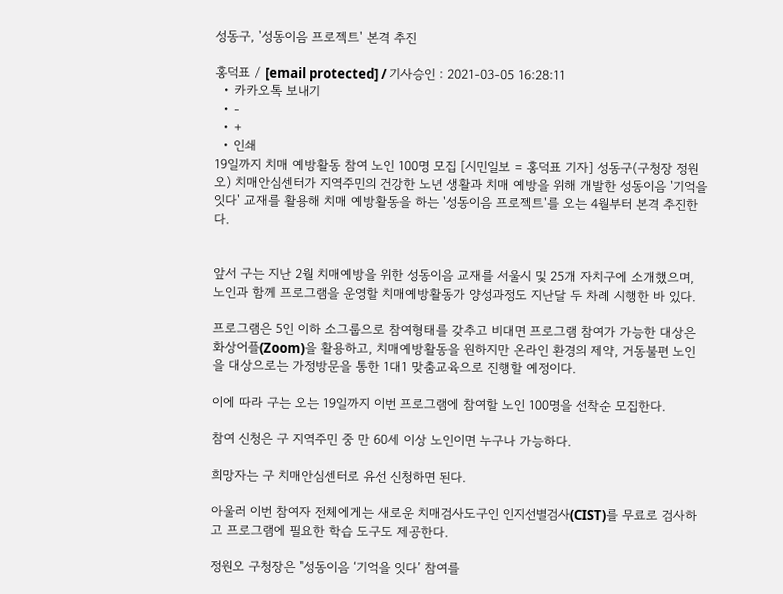성동구, '성동이음 프로젝트' 본격 추진

홍덕표 / [email protected] / 기사승인 : 2021-03-05 16:28:11
  • 카카오톡 보내기
  • -
  • +
  • 인쇄
19일까지 치매 예방활동 참여 노인 100명 모집 [시민일보 = 홍덕표 기자] 성동구(구청장 정원오) 치매안심센터가 지역주민의 건강한 노년 생활과 치매 예방을 위해 개발한 성동이음 '기억을 잇다' 교재를 활용해 치매 예방활동을 하는 '성동이음 프로젝트'를 오는 4월부터 본격 추진한다.


앞서 구는 지난 2월 치매예방을 위한 성동이음 교재를 서울시 및 25개 자치구에 소개했으며, 노인과 함께 프로그램을 운영할 치매예방활동가 양성과정도 지난달 두 차례 시행한 바 있다.

프로그램은 5인 이하 소그룹으로 참여형태를 갖추고 비대면 프로그램 참여가 가능한 대상은 화상어플(Zoom)을 활용하고, 치매예방활동을 원하지만 온라인 환경의 제약, 거동불편 노인을 대상으로는 가정방문을 통한 1대1 맞춤교육으로 진행할 예정이다.

이에 따라 구는 오는 19일까지 이번 프로그램에 참여할 노인 100명을 선착순 모집한다.

참여 신청은 구 지역주민 중 만 60세 이상 노인이면 누구나 가능하다.

희망자는 구 치매안심센터로 유선 신청하면 된다.

아울러 이번 참여자 전체에게는 새로운 치매검사도구인 인지선별검사(CIST)를 무료로 검사하고 프로그램에 필요한 학습 도구도 제공한다.

정원오 구청장은 "성동이음 ‘기억을 잇다’ 참여를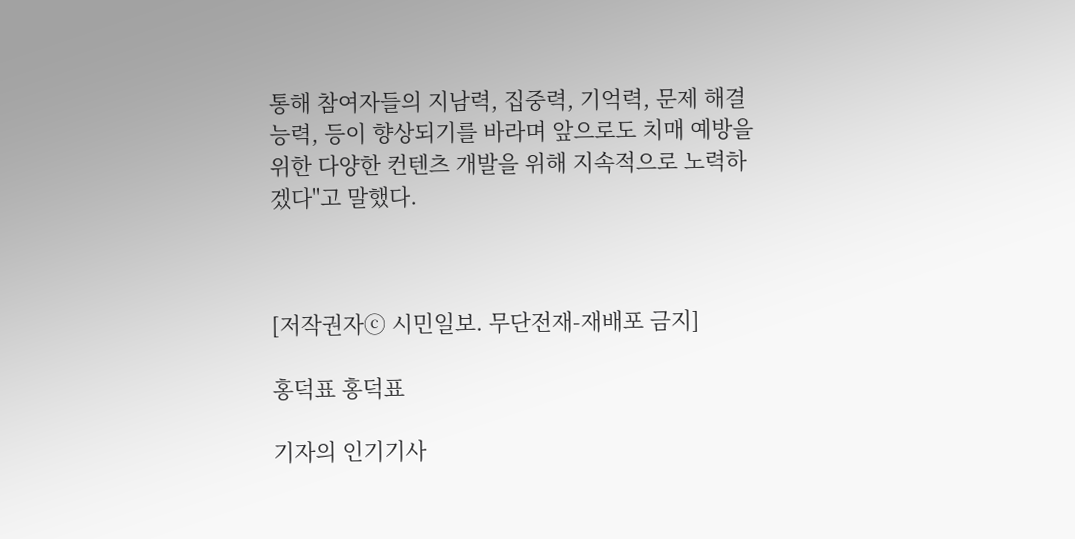통해 참여자들의 지남력, 집중력, 기억력, 문제 해결 능력, 등이 향상되기를 바라며 앞으로도 치매 예방을 위한 다양한 컨텐츠 개발을 위해 지속적으로 노력하겠다"고 말했다.



[저작권자ⓒ 시민일보. 무단전재-재배포 금지]

홍덕표 홍덕표

기자의 인기기사